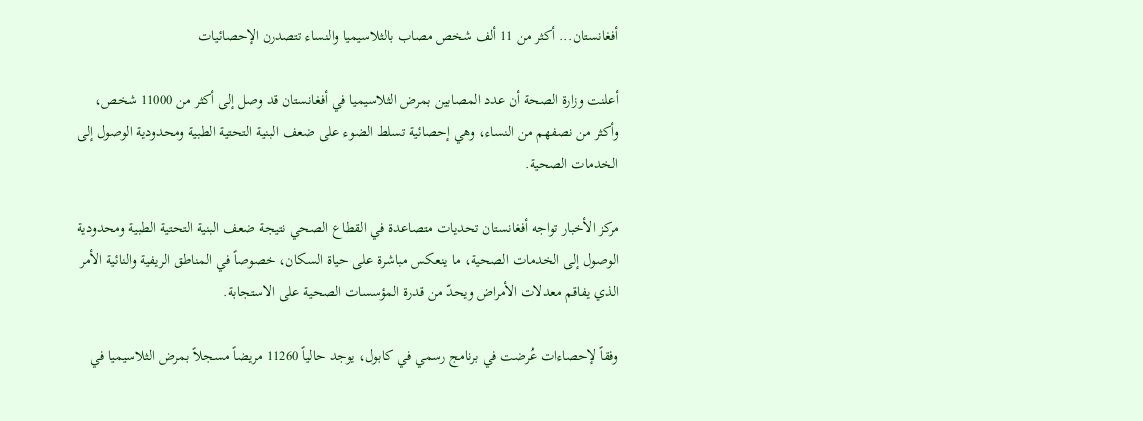أفغانستان... أكثر من 11 ألف شخص مصاب بالثلاسيميا والنساء تتصدرن الإحصائيات

أعلنت وزارة الصحة أن عدد المصابين بمرض الثلاسيميا في أفغانستان قد وصل إلى أكثر من 11000 شخص، وأكثر من نصفهم من النساء، وهي إحصائية تسلط الضوء على ضعف البنية التحتية الطبية ومحدودية الوصول إلى الخدمات الصحية.

مركز الأخبار تواجه أفغانستان تحديات متصاعدة في القطاع الصحي نتيجة ضعف البنية التحتية الطبية ومحدودية الوصول إلى الخدمات الصحية، ما ينعكس مباشرة على حياة السكان، خصوصاً في المناطق الريفية والنائية الأمر الذي يفاقم معدلات الأمراض ويحدّ من قدرة المؤسسات الصحية على الاستجابة.

وفقاً لإحصاءات عُرضت في برنامج رسمي في كابول، يوجد حالياً 11260 مريضاً مسجلاً بمرض الثلاسيميا في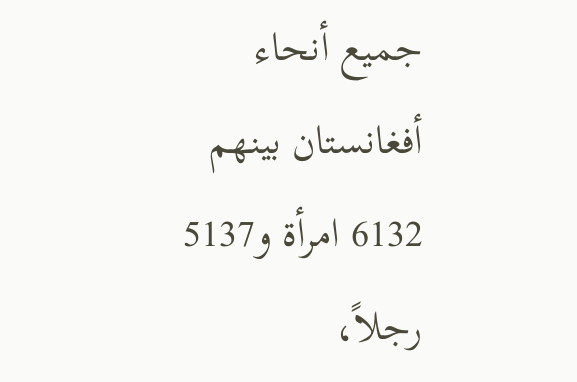جميع أنحاء أفغانستان بينهم 6132 امرأة و5137 رجلاً،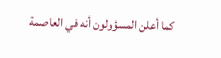كما أعلن المسؤولون أنه في العاصمة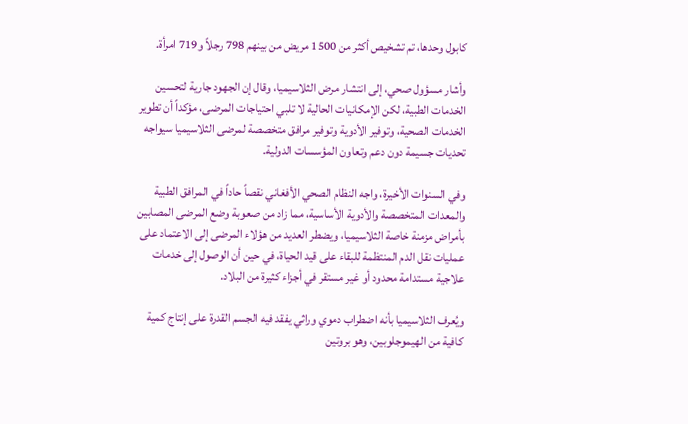كابول وحدها، تم تشخيص أكثر من 1500 مريض من بينهم 798 رجلاً و719 امرأة.

وأشار مسؤول صحي، إلى انتشار مرض الثلاسيميا، وقال إن الجهود جارية لتحسين الخدمات الطبية، لكن الإمكانيات الحالية لا تلبي احتياجات المرضى، مؤكداً أن تطوير الخدمات الصحية، وتوفير الأدوية وتوفير مرافق متخصصة لمرضى الثلاسيميا سيواجه تحديات جسيمة دون دعم وتعاون المؤسسات الدولية.

وفي السنوات الأخيرة، واجه النظام الصحي الأفغاني نقصاً حاداً في المرافق الطبية والمعدات المتخصصة والأدوية الأساسية، مما زاد من صعوبة وضع المرضى المصابين بأمراض مزمنة خاصة الثلاسيميا، ويضطر العديد من هؤلاء المرضى إلى الاعتماد على عمليات نقل الدم المنتظمة للبقاء على قيد الحياة، في حين أن الوصول إلى خدمات علاجية مستدامة محدود أو غير مستقر في أجزاء كثيرة من البلاد.

ويُعرف الثلاسيميا بأنه اضطراب دموي وراثي يفقد فيه الجسم القدرة على إنتاج كمية كافية من الهيموجلوبين، وهو بروتين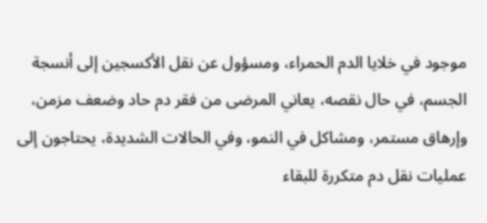موجود في خلايا الدم الحمراء، ومسؤول عن نقل الأكسجين إلى أنسجة الجسم، في حال نقصه، يعاني المرضى من فقر دم حاد وضعف مزمن، وإرهاق مستمر، ومشاكل في النمو، وفي الحالات الشديدة، يحتاجون إلى عمليات نقل دم متكررة للبقاء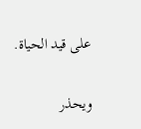على قيد الحياة.

ويحذر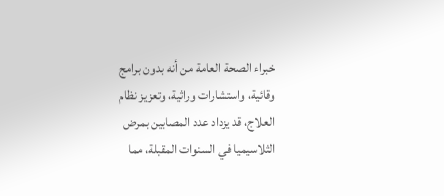خبراء الصحة العامة من أنه بدون برامج وقائية، واستشارات وراثية، وتعزيز نظام العلاج، قد يزداد عدد المصابين بمرض الثلاسيميا في السنوات المقبلة، مما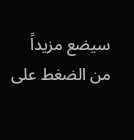سيضع مزيداً من الضغط على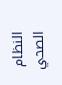النظام الصحي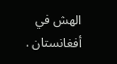الهش في أفغانستان .